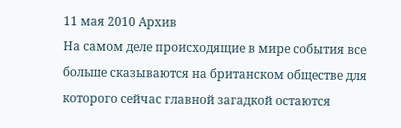11 мая 2010 Архив
На самом деле происходящие в мире события все больше сказываются на британском обществе для которого сейчас главной загадкой остаются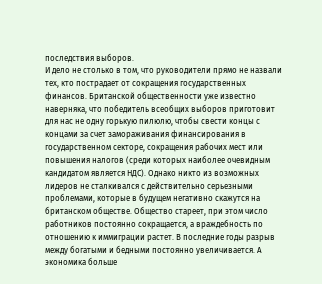последствия выборов.
И дело не столько в том, что руководители прямо не назвали тех, кто пострадает от сокращения государственных финансов. Британской общественности уже известно наверняка, что победитель всеобщих выборов приготовит для нас не одну горькую пилюлю, чтобы свести концы с концами за счет замораживания финансирования в государственном секторе, сокращения рабочих мест или повышения налогов (среди которых наиболее очевидным кандидатом является НДС). Однако никто из возможных лидеров не сталкивался с действительно серьезными проблемами, которые в будущем негативно скажутся на британском обществе. Общество стареет, при этом число работников постоянно сокращается, а враждебность по отношению к иммиграции растет. В последние годы разрыв между богатыми и бедными постоянно увеличивается. А экономика больше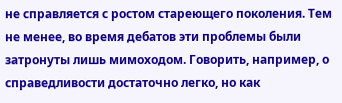не справляется с ростом стареющего поколения. Тем не менее, во время дебатов эти проблемы были затронуты лишь мимоходом. Говорить, например, о справедливости достаточно легко, но как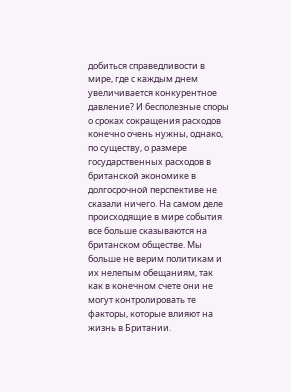добиться справедливости в мире, где с каждым днем увеличивается конкурентное давление? И бесполезные споры о сроках сокращения расходов конечно очень нужны, однако, по существу, о размере государственных расходов в британской экономике в долгосрочной перспективе не сказали ничего. На самом деле происходящие в мире события все больше сказываются на британском обществе. Мы больше не верим политикам и их нелепым обещаниям, так как в конечном счете они не могут контролировать те факторы, которые влияют на жизнь в Британии.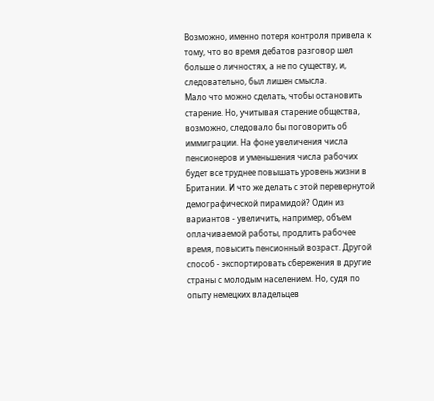Возможно, именно потеря контроля привела к тому, что во время дебатов разговор шел больше о личностях, а не по существу, и, следовательно, был лишен смысла.
Мало что можно сделать, чтобы остановить старение. Но, учитывая старение общества, возможно, следовало бы поговорить об иммиграции. На фоне увеличения числа пенсионеров и уменьшения числа рабочих будет все труднее повышать уровень жизни в Британии. И что же делать с этой перевернутой демографической пирамидой? Один из вариантов - увеличить, например, объем оплачиваемой работы, продлить рабочее время, повысить пенсионный возраст. Другой способ - экспортировать сбережения в другие страны с молодым населением. Но, судя по опыту немецких владельцев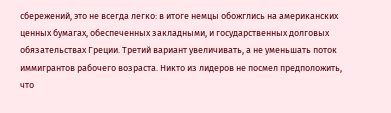сбережений, это не всегда легко: в итоге немцы обожглись на американских ценных бумагах, обеспеченных закладными, и государственных долговых обязательствах Греции. Третий вариант увеличивать, а не уменьшать поток иммигрантов рабочего возраста. Никто из лидеров не посмел предположить, что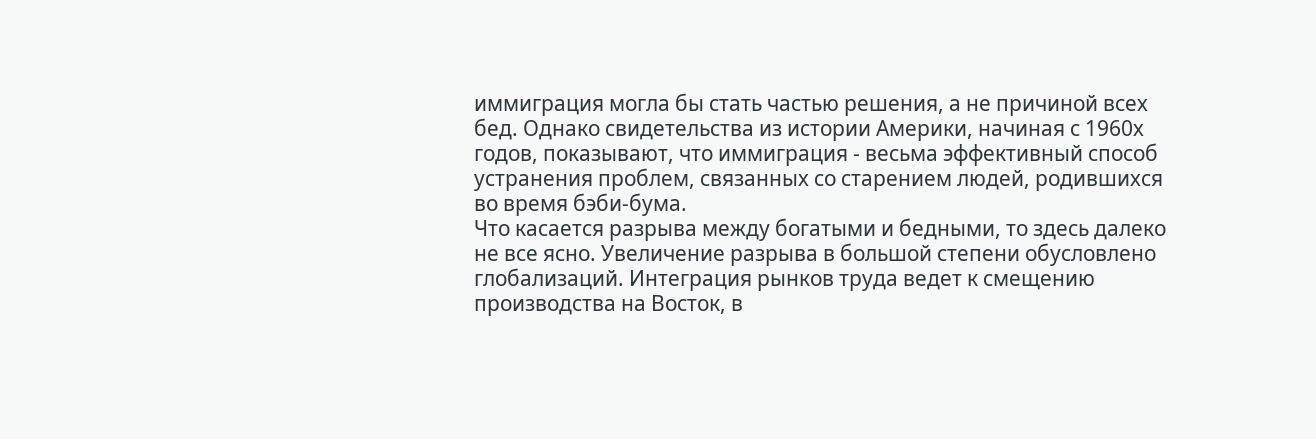иммиграция могла бы стать частью решения, а не причиной всех бед. Однако свидетельства из истории Америки, начиная с 1960х годов, показывают, что иммиграция - весьма эффективный способ устранения проблем, связанных со старением людей, родившихся во время бэби-бума.
Что касается разрыва между богатыми и бедными, то здесь далеко не все ясно. Увеличение разрыва в большой степени обусловлено глобализаций. Интеграция рынков труда ведет к смещению производства на Восток, в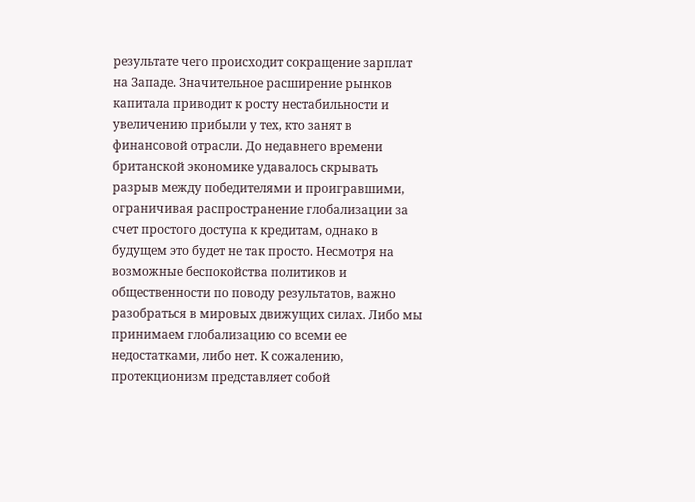результате чего происходит сокращение зарплат на Западе. Значительное расширение рынков капитала приводит к росту нестабильности и увеличению прибыли у тех, кто занят в финансовой отрасли. До недавнего времени британской экономике удавалось скрывать разрыв между победителями и проигравшими, ограничивая распространение глобализации за счет простого доступа к кредитам, однако в будущем это будет не так просто. Несмотря на возможные беспокойства политиков и общественности по поводу результатов, важно разобраться в мировых движущих силах. Либо мы принимаем глобализацию со всеми ее недостатками, либо нет. К сожалению, протекционизм представляет собой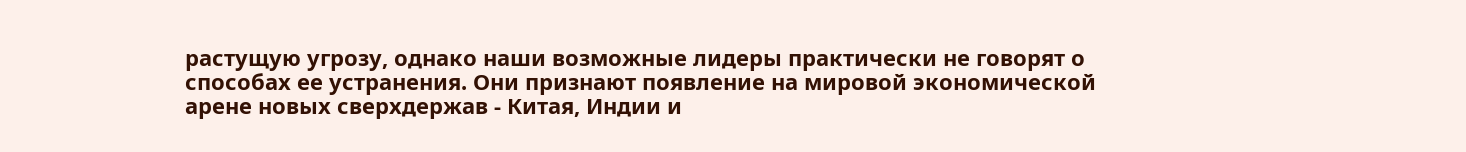растущую угрозу, однако наши возможные лидеры практически не говорят о способах ее устранения. Они признают появление на мировой экономической арене новых сверхдержав - Китая, Индии и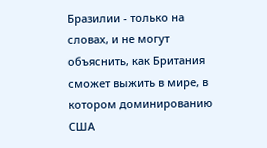Бразилии - только на словах, и не могут объяснить, как Британия сможет выжить в мире, в котором доминированию США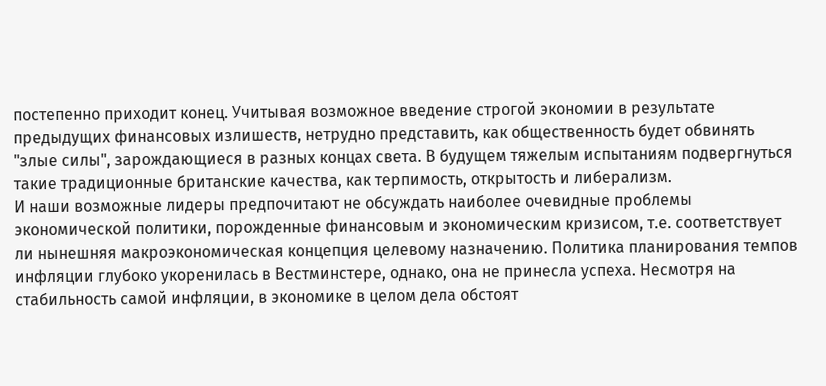постепенно приходит конец. Учитывая возможное введение строгой экономии в результате предыдущих финансовых излишеств, нетрудно представить, как общественность будет обвинять "злые силы", зарождающиеся в разных концах света. В будущем тяжелым испытаниям подвергнуться такие традиционные британские качества, как терпимость, открытость и либерализм.
И наши возможные лидеры предпочитают не обсуждать наиболее очевидные проблемы экономической политики, порожденные финансовым и экономическим кризисом, т.е. соответствует ли нынешняя макроэкономическая концепция целевому назначению. Политика планирования темпов инфляции глубоко укоренилась в Вестминстере, однако, она не принесла успеха. Несмотря на стабильность самой инфляции, в экономике в целом дела обстоят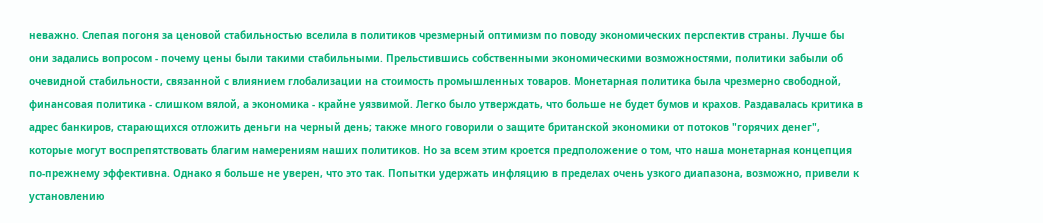неважно. Слепая погоня за ценовой стабильностью вселила в политиков чрезмерный оптимизм по поводу экономических перспектив страны. Лучше бы они задались вопросом - почему цены были такими стабильными. Прельстившись собственными экономическими возможностями, политики забыли об очевидной стабильности, связанной с влиянием глобализации на стоимость промышленных товаров. Монетарная политика была чрезмерно свободной, финансовая политика - слишком вялой, а экономика - крайне уязвимой. Легко было утверждать, что больше не будет бумов и крахов. Раздавалась критика в адрес банкиров, старающихся отложить деньги на черный день; также много говорили о защите британской экономики от потоков "горячих денег", которые могут воспрепятствовать благим намерениям наших политиков. Но за всем этим кроется предположение о том, что наша монетарная концепция по-прежнему эффективна. Однако я больше не уверен, что это так. Попытки удержать инфляцию в пределах очень узкого диапазона, возможно, привели к установлению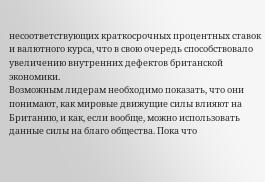несоответствующих краткосрочных процентных ставок и валютного курса, что в свою очередь способствовало увеличению внутренних дефектов британской экономики.
Возможным лидерам необходимо показать, что они понимают, как мировые движущие силы влияют на Британию, и как, если вообще, можно использовать данные силы на благо общества. Пока что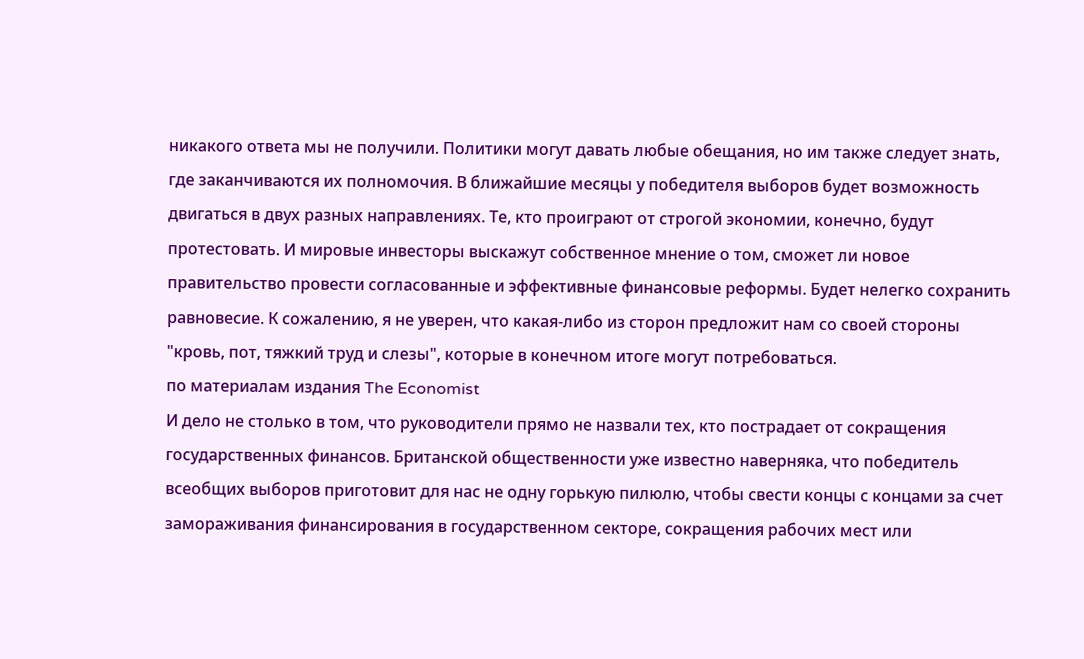никакого ответа мы не получили. Политики могут давать любые обещания, но им также следует знать, где заканчиваются их полномочия. В ближайшие месяцы у победителя выборов будет возможность двигаться в двух разных направлениях. Те, кто проиграют от строгой экономии, конечно, будут протестовать. И мировые инвесторы выскажут собственное мнение о том, сможет ли новое правительство провести согласованные и эффективные финансовые реформы. Будет нелегко сохранить равновесие. К сожалению, я не уверен, что какая-либо из сторон предложит нам со своей стороны "кровь, пот, тяжкий труд и слезы", которые в конечном итоге могут потребоваться.
по материалам издания The Economist
И дело не столько в том, что руководители прямо не назвали тех, кто пострадает от сокращения государственных финансов. Британской общественности уже известно наверняка, что победитель всеобщих выборов приготовит для нас не одну горькую пилюлю, чтобы свести концы с концами за счет замораживания финансирования в государственном секторе, сокращения рабочих мест или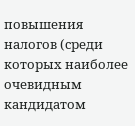повышения налогов (среди которых наиболее очевидным кандидатом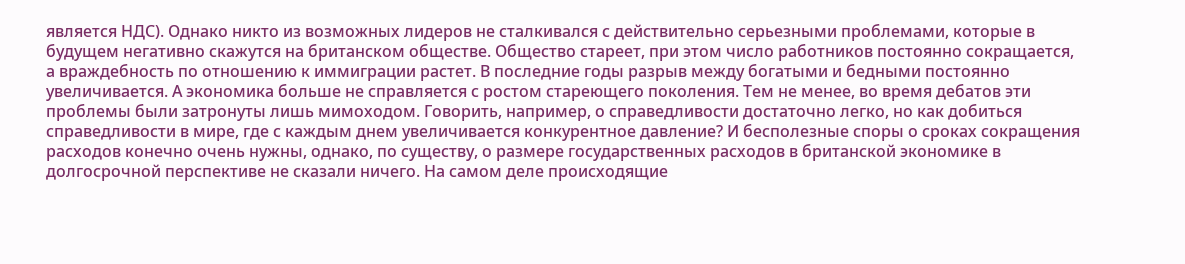является НДС). Однако никто из возможных лидеров не сталкивался с действительно серьезными проблемами, которые в будущем негативно скажутся на британском обществе. Общество стареет, при этом число работников постоянно сокращается, а враждебность по отношению к иммиграции растет. В последние годы разрыв между богатыми и бедными постоянно увеличивается. А экономика больше не справляется с ростом стареющего поколения. Тем не менее, во время дебатов эти проблемы были затронуты лишь мимоходом. Говорить, например, о справедливости достаточно легко, но как добиться справедливости в мире, где с каждым днем увеличивается конкурентное давление? И бесполезные споры о сроках сокращения расходов конечно очень нужны, однако, по существу, о размере государственных расходов в британской экономике в долгосрочной перспективе не сказали ничего. На самом деле происходящие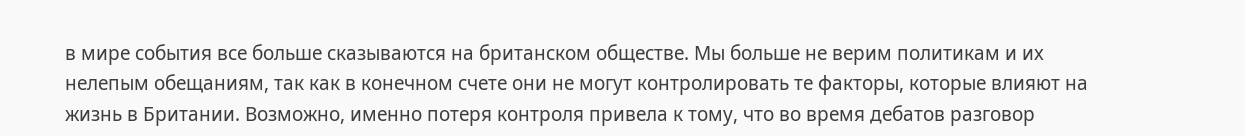в мире события все больше сказываются на британском обществе. Мы больше не верим политикам и их нелепым обещаниям, так как в конечном счете они не могут контролировать те факторы, которые влияют на жизнь в Британии. Возможно, именно потеря контроля привела к тому, что во время дебатов разговор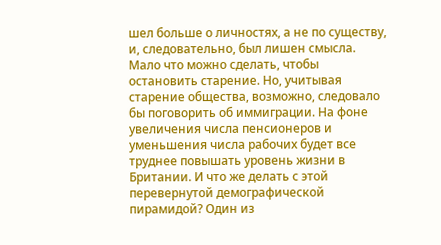шел больше о личностях, а не по существу, и, следовательно, был лишен смысла.
Мало что можно сделать, чтобы остановить старение. Но, учитывая старение общества, возможно, следовало бы поговорить об иммиграции. На фоне увеличения числа пенсионеров и уменьшения числа рабочих будет все труднее повышать уровень жизни в Британии. И что же делать с этой перевернутой демографической пирамидой? Один из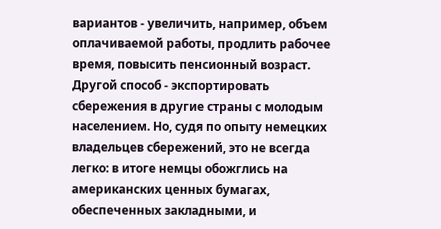вариантов - увеличить, например, объем оплачиваемой работы, продлить рабочее время, повысить пенсионный возраст. Другой способ - экспортировать сбережения в другие страны с молодым населением. Но, судя по опыту немецких владельцев сбережений, это не всегда легко: в итоге немцы обожглись на американских ценных бумагах, обеспеченных закладными, и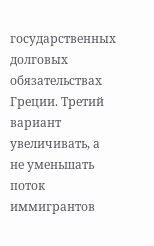государственных долговых обязательствах Греции. Третий вариант увеличивать, а не уменьшать поток иммигрантов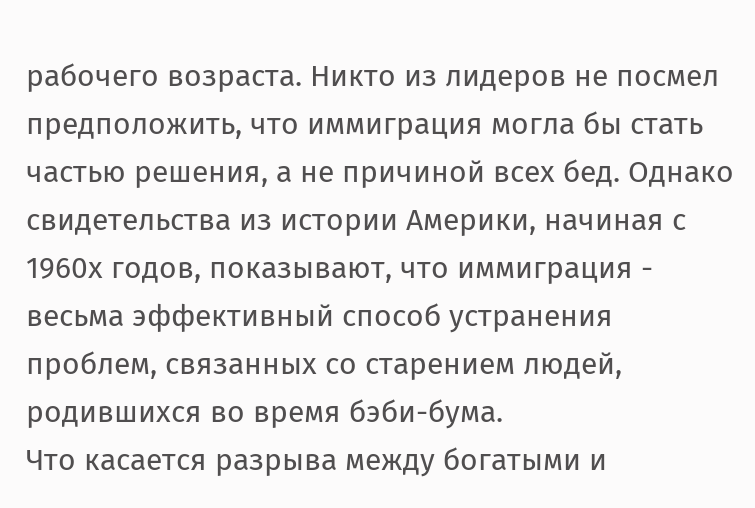рабочего возраста. Никто из лидеров не посмел предположить, что иммиграция могла бы стать частью решения, а не причиной всех бед. Однако свидетельства из истории Америки, начиная с 1960х годов, показывают, что иммиграция - весьма эффективный способ устранения проблем, связанных со старением людей, родившихся во время бэби-бума.
Что касается разрыва между богатыми и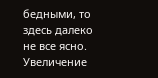бедными, то здесь далеко не все ясно. Увеличение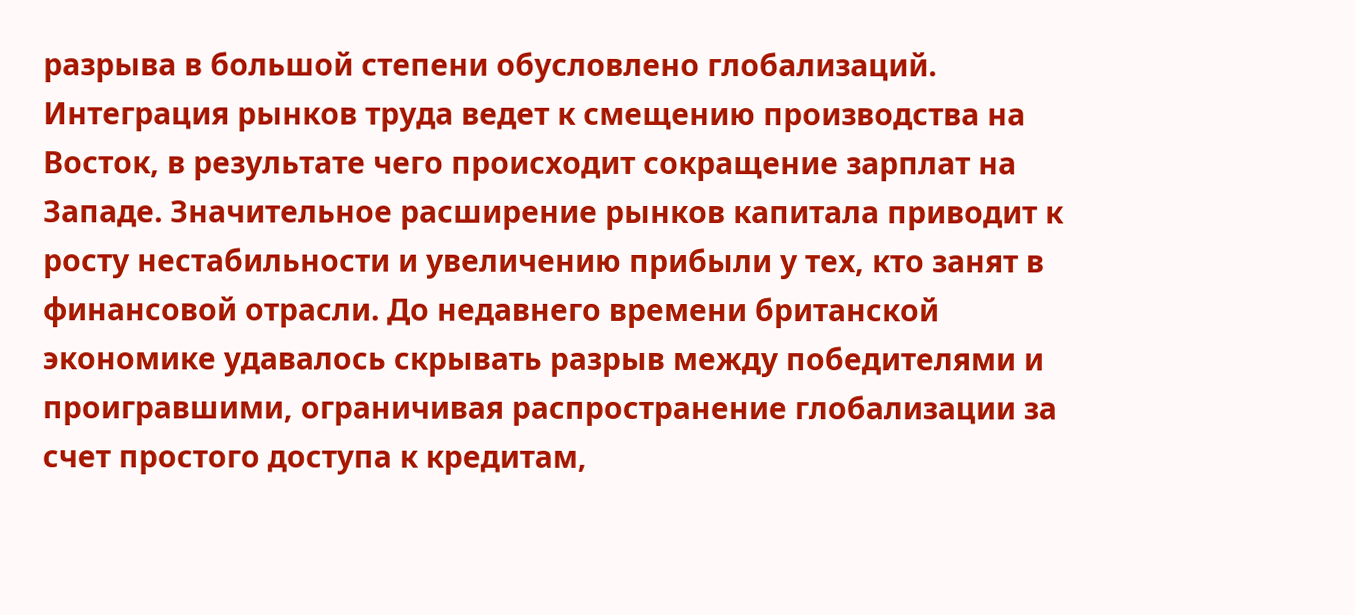разрыва в большой степени обусловлено глобализаций. Интеграция рынков труда ведет к смещению производства на Восток, в результате чего происходит сокращение зарплат на Западе. Значительное расширение рынков капитала приводит к росту нестабильности и увеличению прибыли у тех, кто занят в финансовой отрасли. До недавнего времени британской экономике удавалось скрывать разрыв между победителями и проигравшими, ограничивая распространение глобализации за счет простого доступа к кредитам,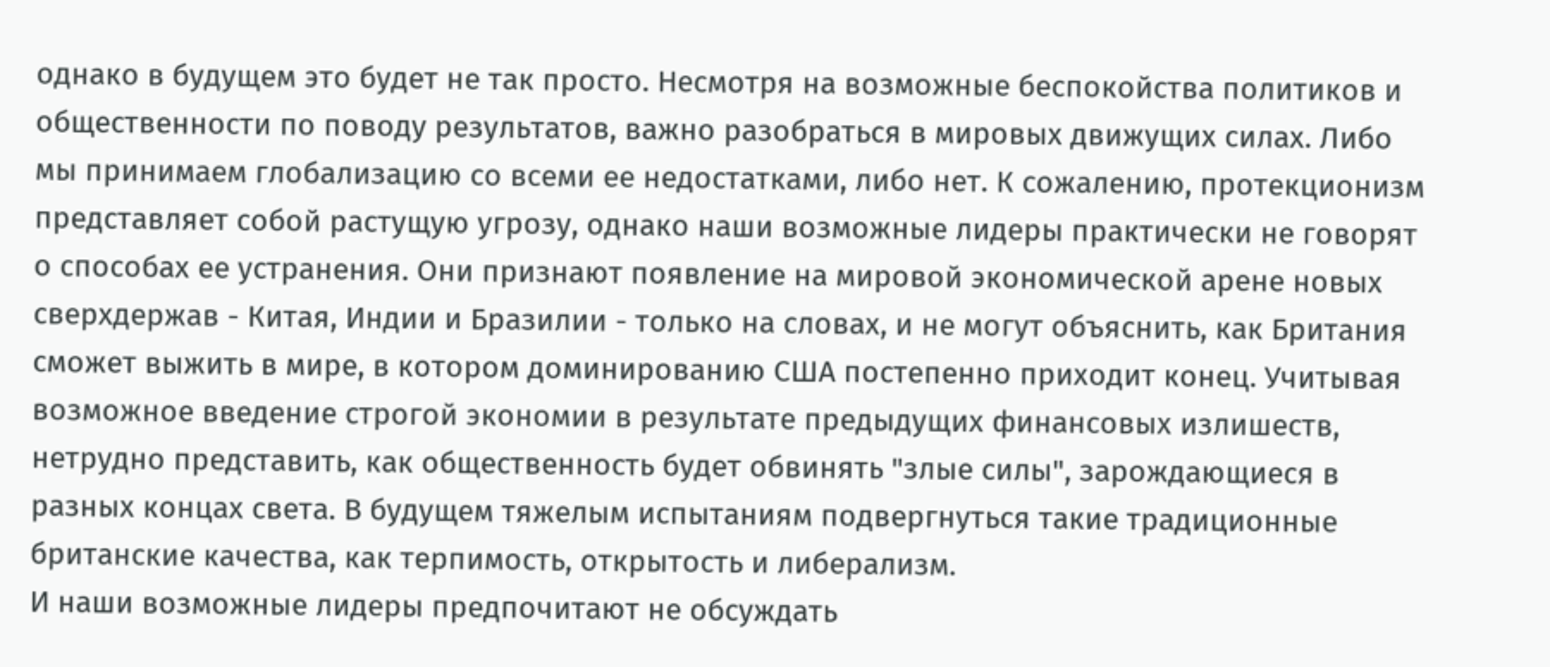однако в будущем это будет не так просто. Несмотря на возможные беспокойства политиков и общественности по поводу результатов, важно разобраться в мировых движущих силах. Либо мы принимаем глобализацию со всеми ее недостатками, либо нет. К сожалению, протекционизм представляет собой растущую угрозу, однако наши возможные лидеры практически не говорят о способах ее устранения. Они признают появление на мировой экономической арене новых сверхдержав - Китая, Индии и Бразилии - только на словах, и не могут объяснить, как Британия сможет выжить в мире, в котором доминированию США постепенно приходит конец. Учитывая возможное введение строгой экономии в результате предыдущих финансовых излишеств, нетрудно представить, как общественность будет обвинять "злые силы", зарождающиеся в разных концах света. В будущем тяжелым испытаниям подвергнуться такие традиционные британские качества, как терпимость, открытость и либерализм.
И наши возможные лидеры предпочитают не обсуждать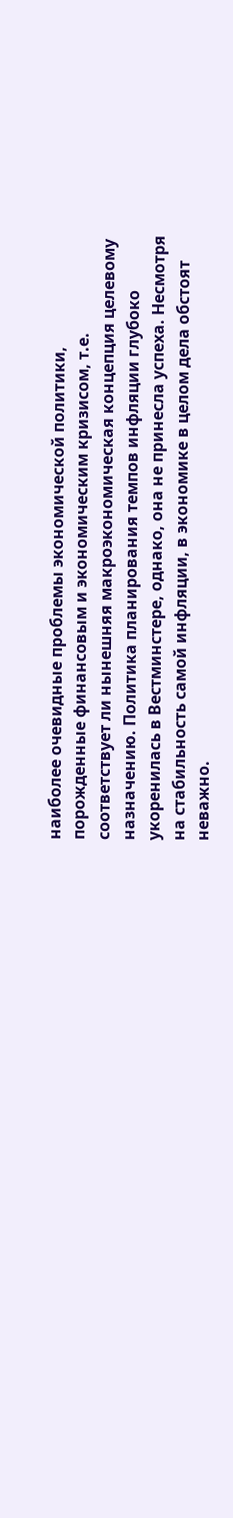наиболее очевидные проблемы экономической политики, порожденные финансовым и экономическим кризисом, т.е. соответствует ли нынешняя макроэкономическая концепция целевому назначению. Политика планирования темпов инфляции глубоко укоренилась в Вестминстере, однако, она не принесла успеха. Несмотря на стабильность самой инфляции, в экономике в целом дела обстоят неважно.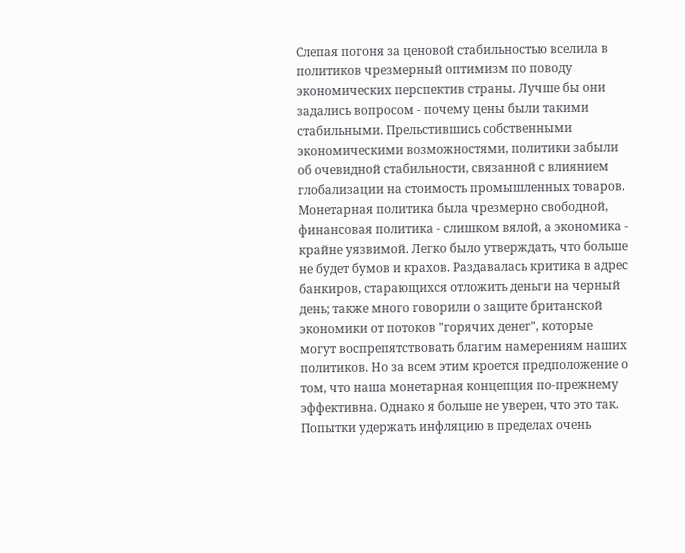Слепая погоня за ценовой стабильностью вселила в политиков чрезмерный оптимизм по поводу экономических перспектив страны. Лучше бы они задались вопросом - почему цены были такими стабильными. Прельстившись собственными экономическими возможностями, политики забыли об очевидной стабильности, связанной с влиянием глобализации на стоимость промышленных товаров. Монетарная политика была чрезмерно свободной, финансовая политика - слишком вялой, а экономика - крайне уязвимой. Легко было утверждать, что больше не будет бумов и крахов. Раздавалась критика в адрес банкиров, старающихся отложить деньги на черный день; также много говорили о защите британской экономики от потоков "горячих денег", которые могут воспрепятствовать благим намерениям наших политиков. Но за всем этим кроется предположение о том, что наша монетарная концепция по-прежнему эффективна. Однако я больше не уверен, что это так. Попытки удержать инфляцию в пределах очень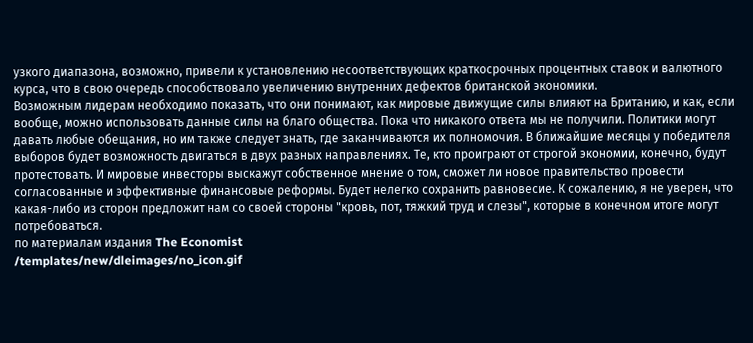узкого диапазона, возможно, привели к установлению несоответствующих краткосрочных процентных ставок и валютного курса, что в свою очередь способствовало увеличению внутренних дефектов британской экономики.
Возможным лидерам необходимо показать, что они понимают, как мировые движущие силы влияют на Британию, и как, если вообще, можно использовать данные силы на благо общества. Пока что никакого ответа мы не получили. Политики могут давать любые обещания, но им также следует знать, где заканчиваются их полномочия. В ближайшие месяцы у победителя выборов будет возможность двигаться в двух разных направлениях. Те, кто проиграют от строгой экономии, конечно, будут протестовать. И мировые инвесторы выскажут собственное мнение о том, сможет ли новое правительство провести согласованные и эффективные финансовые реформы. Будет нелегко сохранить равновесие. К сожалению, я не уверен, что какая-либо из сторон предложит нам со своей стороны "кровь, пот, тяжкий труд и слезы", которые в конечном итоге могут потребоваться.
по материалам издания The Economist
/templates/new/dleimages/no_icon.gif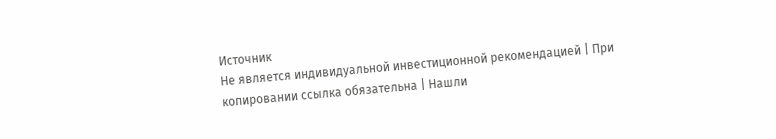Источник
Не является индивидуальной инвестиционной рекомендацией | При копировании ссылка обязательна | Нашли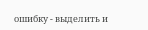ошибку - выделить и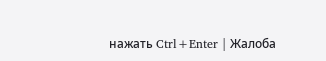нажать Ctrl+Enter | Жалоба